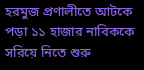হরমুজ প্রণালীতে আটকে পড়া ১১ হাজার নাবিককে সরিয়ে নিতে শুরু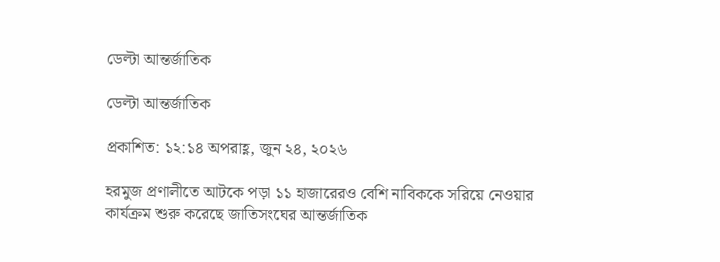ডেল্টা আন্তর্জাতিক

ডেল্টা আন্তর্জাতিক

প্রকাশিত: ১২:১৪ অপরাহ্ণ, জুন ২৪, ২০২৬

হরমুজ প্রণালীতে আটকে পড়া ১১ হাজারেরও বেশি নাবিককে সরিয়ে নেওয়ার কার্যক্রম শুরু করেছে জাতিসংঘের আন্তর্জাতিক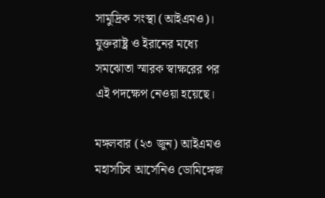সামুদ্রিক সংস্থা (আইএমও)। যুক্তরাষ্ট্র ও ইরানের মধ্যে সমঝোতা স্মারক স্বাক্ষরের পর এই পদক্ষেপ নেওয়া হয়েছে।

মঙ্গলবার (২৩ জুন) আইএমও মহাসচিব আর্সেনিও ডোমিঙ্গেজ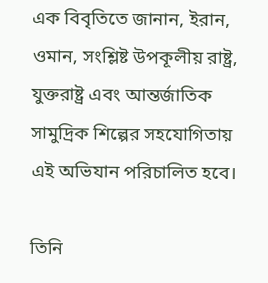এক বিবৃতিতে জানান, ইরান, ওমান, সংশ্লিষ্ট উপকূলীয় রাষ্ট্র, যুক্তরাষ্ট্র এবং আন্তর্জাতিক সামুদ্রিক শিল্পের সহযোগিতায় এই অভিযান পরিচালিত হবে।

তিনি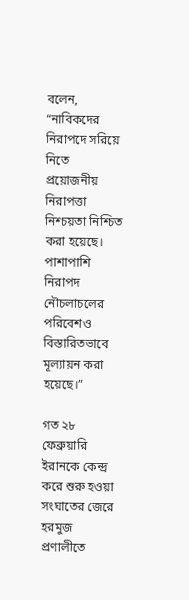বলেন, “নাবিকদের নিরাপদে সরিয়ে নিতে প্রয়োজনীয় নিরাপত্তা নিশ্চয়তা নিশ্চিত করা হয়েছে। পাশাপাশি নিরাপদ নৌচলাচলের পরিবেশও বিস্তারিতভাবে মূল্যায়ন করা হয়েছে।”

গত ২৮ ফেব্রুয়ারি ইরানকে কেন্দ্র করে শুরু হওয়া সংঘাতের জেরে হরমুজ প্রণালীতে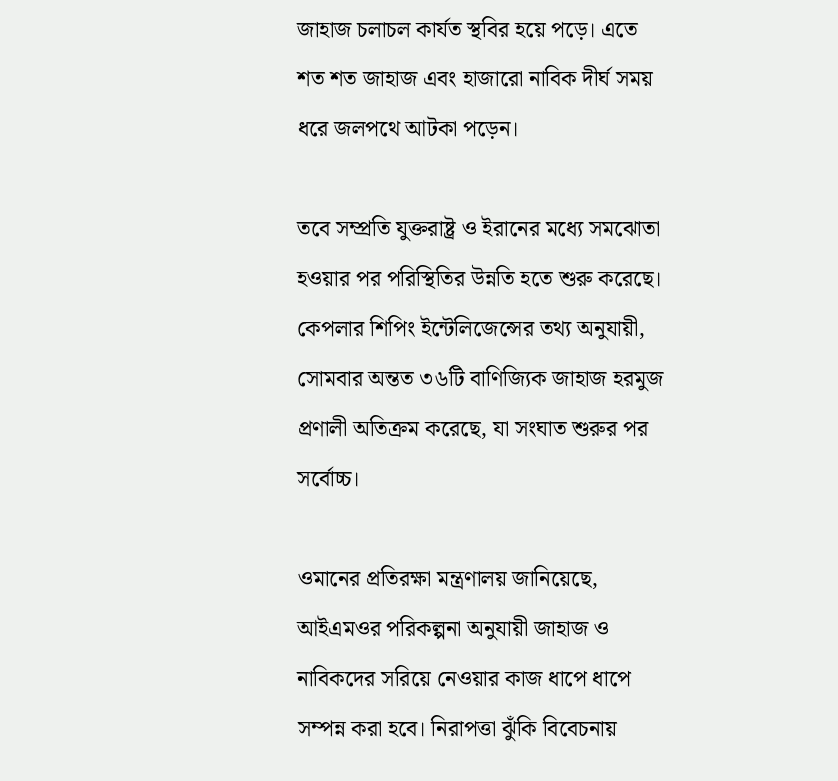জাহাজ চলাচল কার্যত স্থবির হয়ে পড়ে। এতে শত শত জাহাজ এবং হাজারো নাবিক দীর্ঘ সময় ধরে জলপথে আটকা পড়েন।

তবে সম্প্রতি যুক্তরাষ্ট্র ও ইরানের মধ্যে সমঝোতা হওয়ার পর পরিস্থিতির উন্নতি হতে শুরু করেছে। কেপলার শিপিং ইন্টেলিজেন্সের তথ্য অনুযায়ী, সোমবার অন্তত ৩৬টি বাণিজ্যিক জাহাজ হরমুজ প্রণালী অতিক্রম করেছে, যা সংঘাত শুরুর পর সর্বোচ্চ।

ওমানের প্রতিরক্ষা মন্ত্রণালয় জানিয়েছে, আইএমওর পরিকল্পনা অনুযায়ী জাহাজ ও নাবিকদের সরিয়ে নেওয়ার কাজ ধাপে ধাপে সম্পন্ন করা হবে। নিরাপত্তা ঝুঁকি বিবেচনায়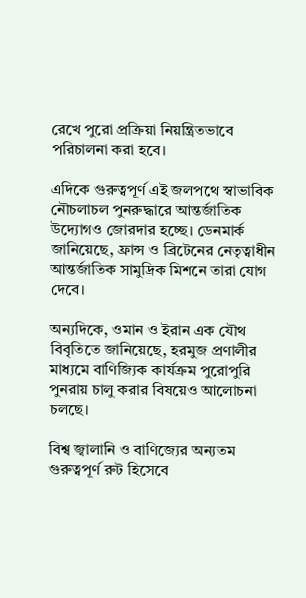রেখে পুরো প্রক্রিয়া নিয়ন্ত্রিতভাবে পরিচালনা করা হবে।

এদিকে গুরুত্বপূর্ণ এই জলপথে স্বাভাবিক নৌচলাচল পুনরুদ্ধারে আন্তর্জাতিক উদ্যোগও জোরদার হচ্ছে। ডেনমার্ক জানিয়েছে, ফ্রান্স ও ব্রিটেনের নেতৃত্বাধীন আন্তর্জাতিক সামুদ্রিক মিশনে তারা যোগ দেবে।

অন্যদিকে, ওমান ও ইরান এক যৌথ বিবৃতিতে জানিয়েছে, হরমুজ প্রণালীর মাধ্যমে বাণিজ্যিক কার্যক্রম পুরোপুরি পুনরায় চালু করার বিষয়েও আলোচনা চলছে।

বিশ্ব জ্বালানি ও বাণিজ্যের অন্যতম গুরুত্বপূর্ণ রুট হিসেবে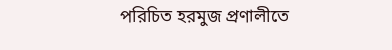পরিচিত হরমুজ প্রণালীতে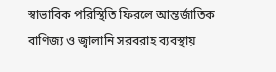স্বাভাবিক পরিস্থিতি ফিরলে আন্তর্জাতিক বাণিজ্য ও জ্বালানি সরবরাহ ব্যবস্থায়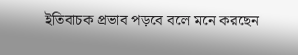ইতিবাচক প্রভাব পড়বে বলে মনে করছেন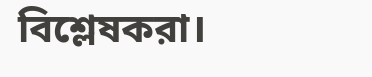বিশ্লেষকরা।